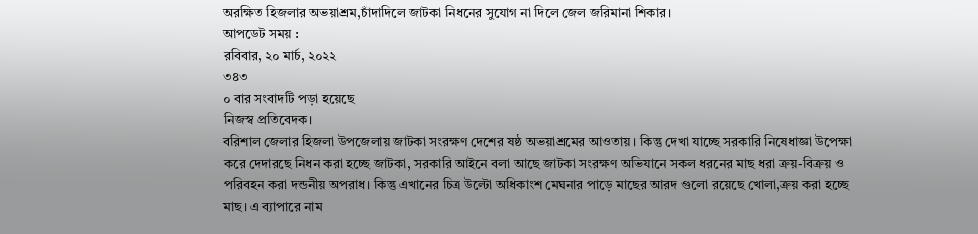অরক্ষিত হিজলার অভয়াশ্রম,চাঁদাদিলে জাটকা নিধনের সুযোগ না দিলে জেল জরিমানা শিকার।
আপডেট সময় :
রবিবার, ২০ মার্চ, ২০২২
৩৪৩
০ বার সংবাদটি পড়া হয়েছে
নিজস্ব প্রতিবেদক।
বরিশাল জেলার হিজলা উপজেলায় জাটকা সংরক্ষণ দেশের ষষ্ঠ অভয়াশ্রমের আওতায়। কিন্তু দেখা যাচ্ছে সরকারি নিষেধাজ্ঞা উপেক্ষা করে দেদারছে নিধন করা হচ্ছে জাটকা, সরকারি আইনে বলা আছে জাটকা সংরক্ষণ অভিযানে সকল ধরনের মাছ ধরা ক্রয়-বিক্রয় ও পরিবহন করা দন্ডনীয় অপরাধ। কিন্তু এখানের চিত্র উল্টো অধিকাংশ মেঘনার পাড়ে মাছের আরদ গুলো রয়েছে খোলা,ক্রয় করা হচ্ছে মাছ। এ ব্যাপারে নাম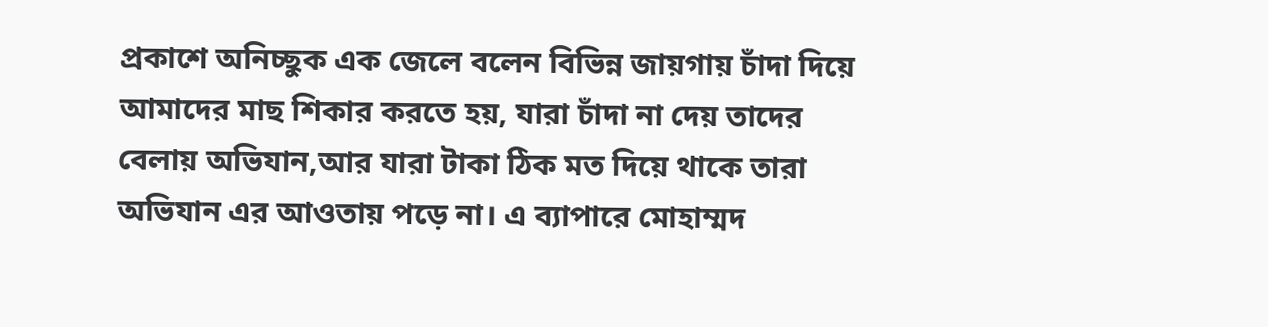প্রকাশে অনিচ্ছুক এক জেলে বলেন বিভিন্ন জায়গায় চাঁদা দিয়ে আমাদের মাছ শিকার করতে হয়, যারা চাঁদা না দেয় তাদের বেলায় অভিযান,আর যারা টাকা ঠিক মত দিয়ে থাকে তারা অভিযান এর আওতায় পড়ে না। এ ব্যাপারে মোহাম্মদ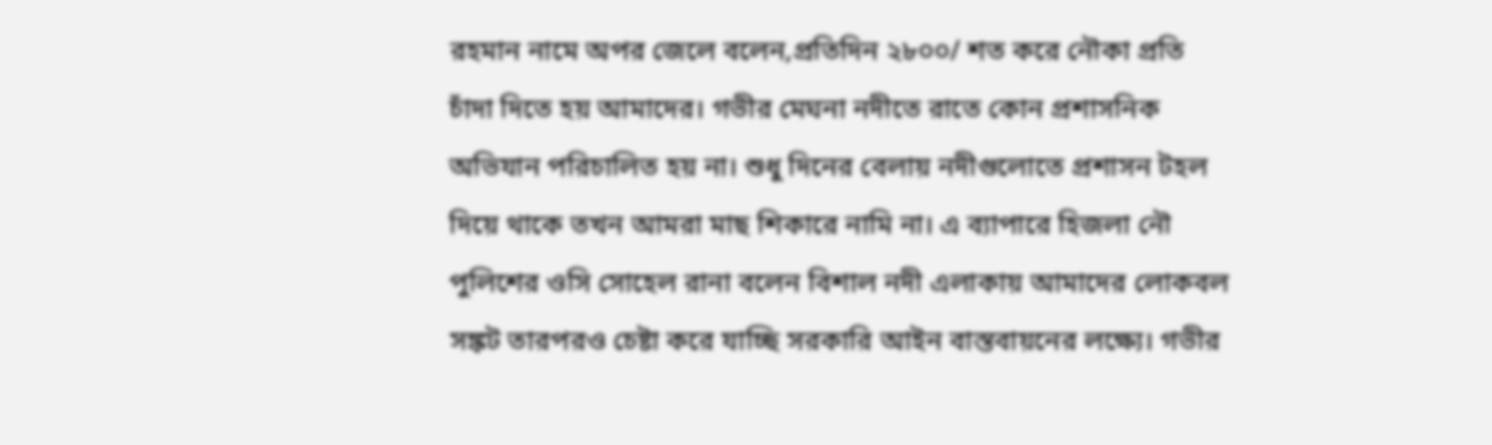রহমান নামে অপর জেলে বলেন,প্রতিদিন ২৮০০/ শত করে নৌকা প্রতি চাঁদা দিতে হয় আমাদের। গভীর মেঘনা নদীতে রাতে কোন প্রশাসনিক অভিযান পরিচালিত হয় না। শুধু দিনের বেলায় নদীগুলোতে প্রশাসন টহল দিয়ে থাকে তখন আমরা মাছ শিকারে নামি না। এ ব্যাপারে হিজলা নৌ পুলিশের ওসি সোহেল রানা বলেন বিশাল নদী এলাকায় আমাদের লোকবল সঙ্কট তারপরও চেষ্টা করে যাচ্ছি সরকারি আইন বাস্তবায়নের লক্ষ্যে। গভীর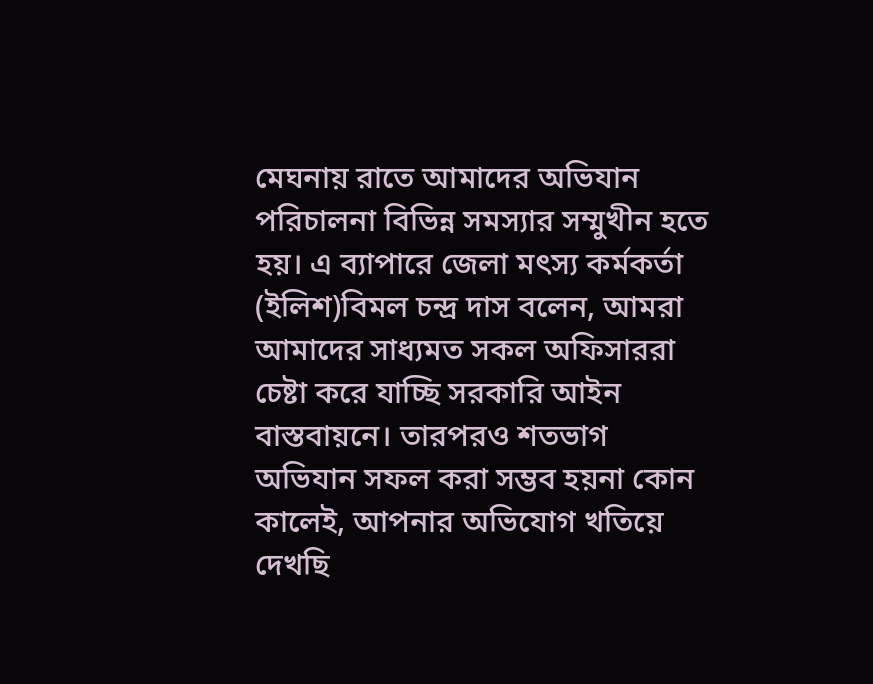মেঘনায় রাতে আমাদের অভিযান পরিচালনা বিভিন্ন সমস্যার সম্মুখীন হতে হয়। এ ব্যাপারে জেলা মৎস্য কর্মকর্তা (ইলিশ)বিমল চন্দ্র দাস বলেন, আমরা আমাদের সাধ্যমত সকল অফিসাররা চেষ্টা করে যাচ্ছি সরকারি আইন বাস্তবায়নে। তারপরও শতভাগ অভিযান সফল করা সম্ভব হয়না কোন কালেই, আপনার অভিযোগ খতিয়ে দেখছি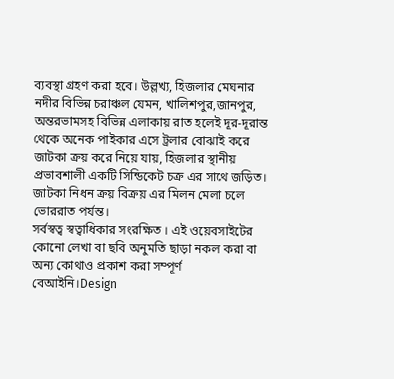ব্যবস্থা গ্রহণ করা হবে। উল্লখ্য, হিজলার মেঘনার নদীর বিভিন্ন চরাঞ্চল যেমন, খালিশপুর,জানপুর, অন্তরভামসহ বিভিন্ন এলাকায় রাত হলেই দূর-দূরান্ত থেকে অনেক পাইকার এসে ট্রলার বোঝাই করে জাটকা ক্রয় করে নিয়ে যায়, হিজলার স্থানীয় প্রভাবশালী একটি সিন্ডিকেট চক্র এর সাথে জড়িত। জাটকা নিধন ক্রয় বিক্রয় এর মিলন মেলা চলে ভোররাত পর্যন্ত।
সর্বস্বত্ব স্বত্বাধিকার সংরক্ষিত । এই ওয়েবসাইটের কোনো লেখা বা ছবি অনুমতি ছাড়া নকল করা বা অন্য কোথাও প্রকাশ করা সম্পূর্ণ বেআইনি।Design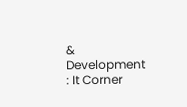& Development : It Corner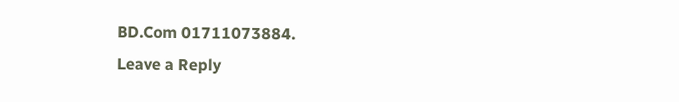BD.Com 01711073884.
Leave a Reply